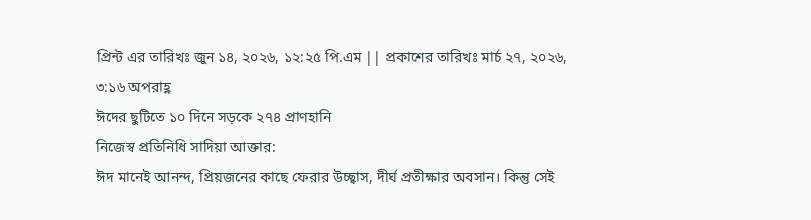প্রিন্ট এর তারিখঃ জুন ১৪, ২০২৬, ১২:২৫ পি.এম || প্রকাশের তারিখঃ মার্চ ২৭, ২০২৬, ৩:১৬ অপরাহ্ণ
ঈদের ছুটিতে ১০ দিনে সড়কে ২৭৪ প্রাণহানি
নিজেস্ব প্রতিনিধি সাদিয়া আক্তার:
ঈদ মানেই আনন্দ, প্রিয়জনের কাছে ফেরার উচ্ছ্বাস, দীর্ঘ প্রতীক্ষার অবসান। কিন্তু সেই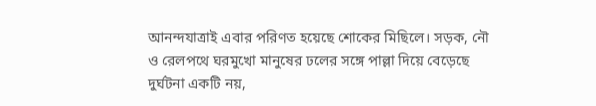আনন্দযাত্রাই এবার পরিণত হয়েছে শোকের মিছিলে। সড়ক, নৌ ও রেলপথে ঘরমুখো মানুষের ঢলের সঙ্গে পাল্লা দিয়ে বেড়েছে দুর্ঘটনা একটি নয়,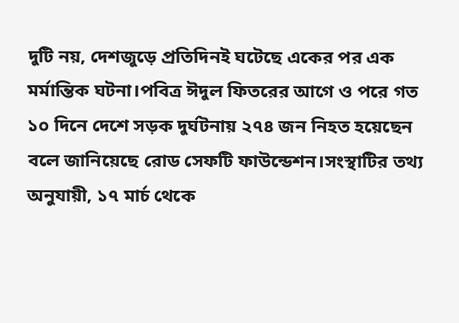দুটি নয়, দেশজুড়ে প্রতিদিনই ঘটেছে একের পর এক মর্মান্তিক ঘটনা।পবিত্র ঈদুল ফিতরের আগে ও পরে গত ১০ দিনে দেশে সড়ক দুর্ঘটনায় ২৭৪ জন নিহত হয়েছেন বলে জানিয়েছে রোড সেফটি ফাউন্ডেশন।সংস্থাটির তথ্য অনুযায়ী, ১৭ মার্চ থেকে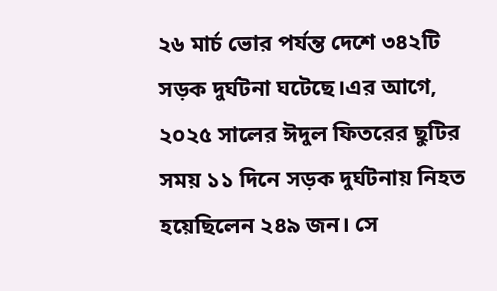২৬ মার্চ ভোর পর্যন্ত দেশে ৩৪২টি সড়ক দুর্ঘটনা ঘটেছে।এর আগে, ২০২৫ সালের ঈদুল ফিতরের ছুটির সময় ১১ দিনে সড়ক দুর্ঘটনায় নিহত হয়েছিলেন ২৪৯ জন। সে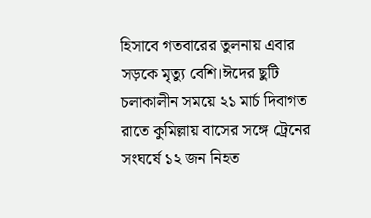হিসাবে গতবারের তুলনায় এবার সড়কে মৃত্যু বেশি।ঈদের ছুটি চলাকালীন সময়ে ২১ মার্চ দিবাগত রাতে কুমিল্লায় বাসের সঙ্গে ট্রেনের সংঘর্ষে ১২ জন নিহত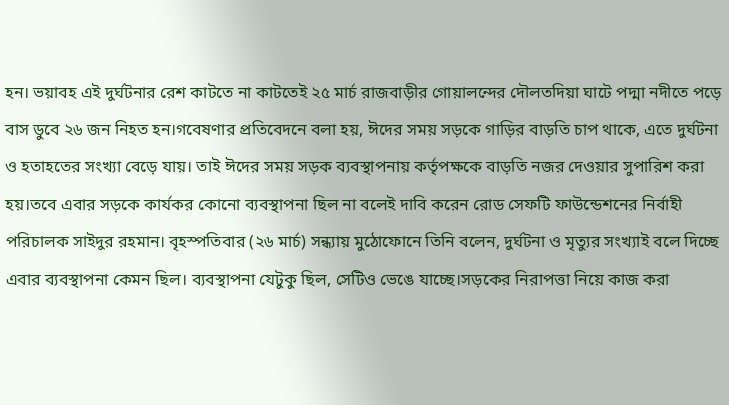হন। ভয়াবহ এই দুর্ঘটনার রেশ কাটতে না কাটতেই ২৫ মার্চ রাজবাড়ীর গোয়ালন্দের দৌলতদিয়া ঘাটে পদ্মা নদীতে পড়ে বাস ডুবে ২৬ জন নিহত হন।গবেষণার প্রতিবেদনে বলা হয়, ঈদের সময় সড়কে গাড়ির বাড়তি চাপ থাকে, এতে দুর্ঘটনা ও হতাহতের সংখ্যা বেড়ে যায়। তাই ঈদের সময় সড়ক ব্যবস্থাপনায় কর্তৃপক্ষকে বাড়তি নজর দেওয়ার সুপারিশ করা হয়।তবে এবার সড়কে কার্যকর কোনো ব্যবস্থাপনা ছিল না বলেই দাবি করেন রোড সেফটি ফাউন্ডেশনের নির্বাহী পরিচালক সাইদুর রহমান। বৃহস্পতিবার (২৬ মার্চ) সন্ধ্যায় মুঠোফোনে তিনি বলেন, দুর্ঘটনা ও মৃত্যুর সংখ্যাই বলে দিচ্ছে এবার ব্যবস্থাপনা কেমন ছিল। ব্যবস্থাপনা যেটুকু ছিল, সেটিও ভেঙে যাচ্ছে।সড়কের নিরাপত্তা নিয়ে কাজ করা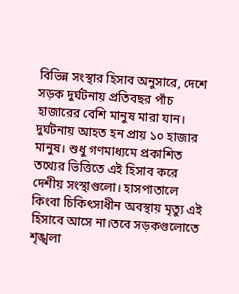বিভিন্ন সংস্থার হিসাব অনুসারে, দেশে সড়ক দুর্ঘটনায় প্রতিবছর পাঁচ হাজারের বেশি মানুষ মারা যান। দুর্ঘটনায় আহত হন প্রায় ১০ হাজার মানুষ। শুধু গণমাধ্যমে প্রকাশিত তথ্যের ভিত্তিতে এই হিসাব করে দেশীয় সংস্থাগুলো। হাসপাতালে কিংবা চিকিৎসাধীন অবস্থায় মৃত্যু এই হিসাবে আসে না।তবে সড়কগুলোতে শৃঙ্খলা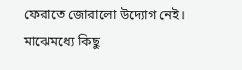ফেরাতে জোরালো উদ্যোগ নেই। মাঝেমধ্যে কিছু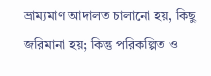ভ্রাম্যমাণ আদালত চালানো হয়, কিছু জরিমানা হয়; কিন্তু পরিকল্পিত ও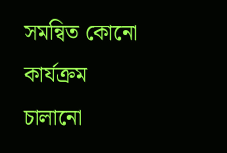সমন্বিত কোনো কার্যক্রম চালানো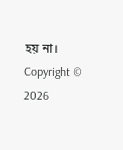হয় না।
Copyright © 2026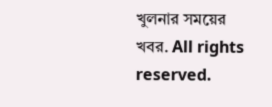খুলনার সময়ের খবর. All rights reserved.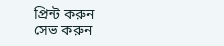প্রিন্ট করুন
সেভ করুন